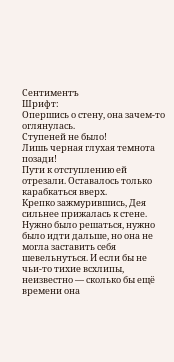Сентиментъ
Шрифт:
Опершись о стену, она зачем-то оглянулась.
Ступеней не было!
Лишь черная глухая темнота позади!
Пути к отступлению ей отрезали. Оставалось только карабкаться вверх.
Крепко зажмурившись, Дея сильнее прижалась к стене.
Нужно было решаться, нужно было идти дальше, но она не могла заставить себя шевельнуться. И если бы не чьи-то тихие всхлипы, неизвестно — сколько бы ещё времени она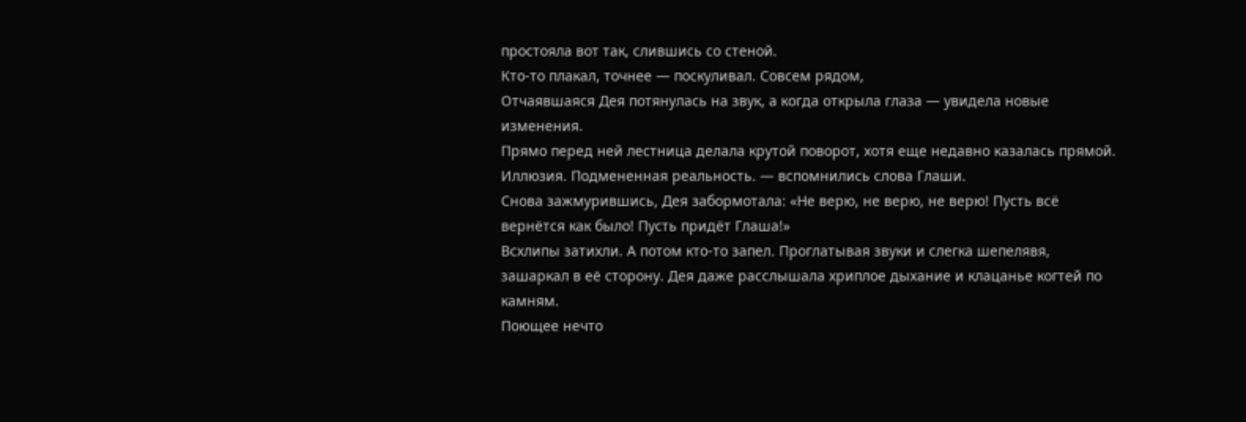простояла вот так, слившись со стеной.
Кто-то плакал, точнее — поскуливал. Совсем рядом,
Отчаявшаяся Дея потянулась на звук, а когда открыла глаза — увидела новые изменения.
Прямо перед ней лестница делала крутой поворот, хотя еще недавно казалась прямой.
Иллюзия. Подмененная реальность. — вспомнились слова Глаши.
Снова зажмурившись, Дея забормотала: «Не верю, не верю, не верю! Пусть всё вернётся как было! Пусть придёт Глаша!»
Всхлипы затихли. А потом кто-то запел. Проглатывая звуки и слегка шепелявя, зашаркал в её сторону. Дея даже расслышала хриплое дыхание и клацанье когтей по камням.
Поющее нечто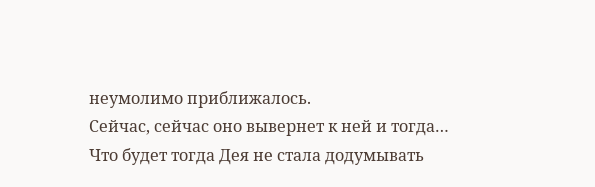неумолимо приближалось.
Сейчас, сейчас оно вывернет к ней и тогда…
Что будет тогда Дея не стала додумывать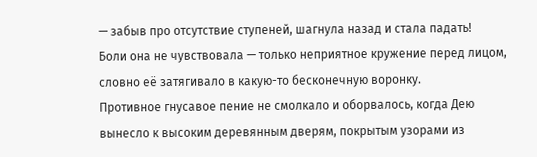— забыв про отсутствие ступеней, шагнула назад и стала падать!
Боли она не чувствовала — только неприятное кружение перед лицом, словно её затягивало в какую-то бесконечную воронку.
Противное гнусавое пение не смолкало и оборвалось, когда Дею вынесло к высоким деревянным дверям, покрытым узорами из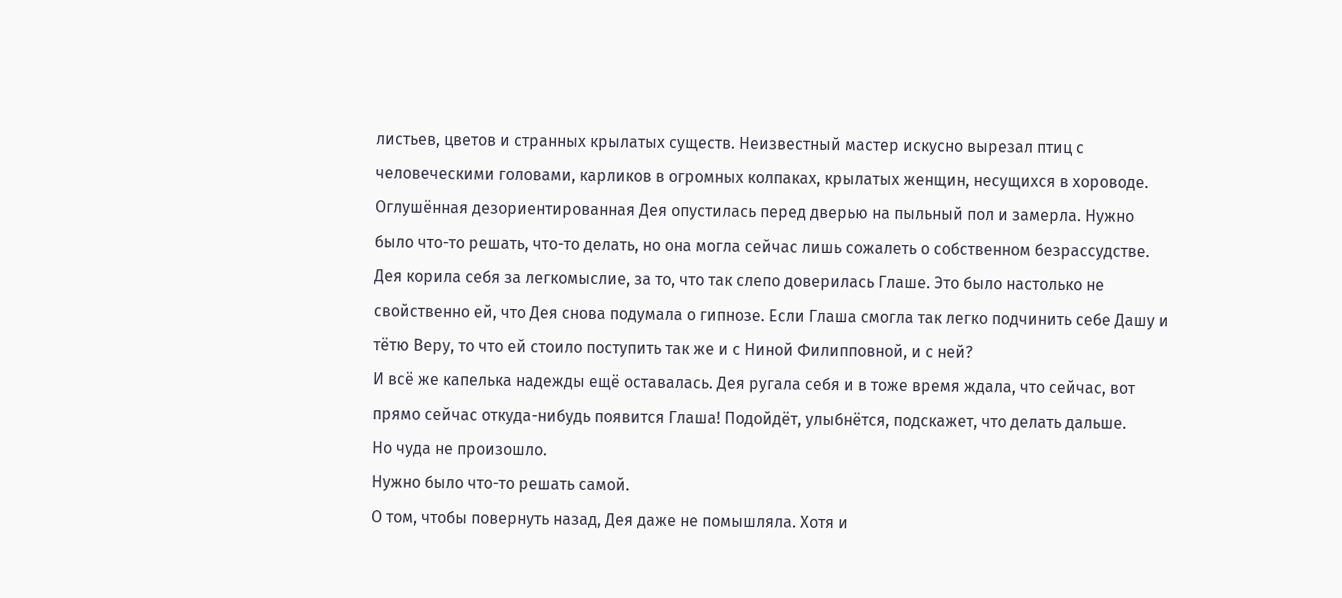листьев, цветов и странных крылатых существ. Неизвестный мастер искусно вырезал птиц с человеческими головами, карликов в огромных колпаках, крылатых женщин, несущихся в хороводе.
Оглушённая дезориентированная Дея опустилась перед дверью на пыльный пол и замерла. Нужно было что-то решать, что-то делать, но она могла сейчас лишь сожалеть о собственном безрассудстве. Дея корила себя за легкомыслие, за то, что так слепо доверилась Глаше. Это было настолько не свойственно ей, что Дея снова подумала о гипнозе. Если Глаша смогла так легко подчинить себе Дашу и тётю Веру, то что ей стоило поступить так же и с Ниной Филипповной, и с ней?
И всё же капелька надежды ещё оставалась. Дея ругала себя и в тоже время ждала, что сейчас, вот прямо сейчас откуда-нибудь появится Глаша! Подойдёт, улыбнётся, подскажет, что делать дальше.
Но чуда не произошло.
Нужно было что-то решать самой.
О том, чтобы повернуть назад, Дея даже не помышляла. Хотя и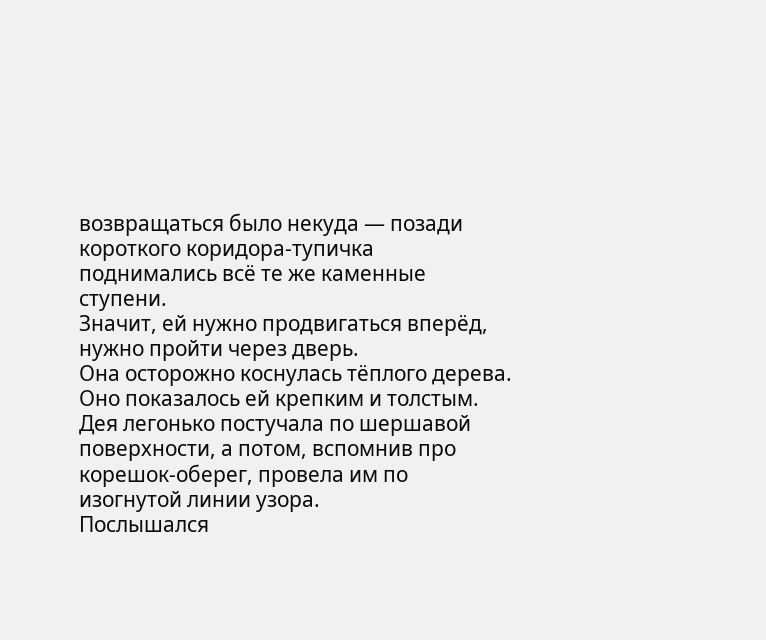возвращаться было некуда — позади короткого коридора-тупичка поднимались всё те же каменные ступени.
Значит, ей нужно продвигаться вперёд, нужно пройти через дверь.
Она осторожно коснулась тёплого дерева. Оно показалось ей крепким и толстым.
Дея легонько постучала по шершавой поверхности, а потом, вспомнив про корешок-оберег, провела им по изогнутой линии узора.
Послышался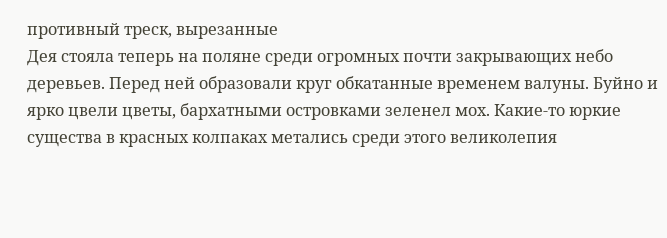противный треск, вырезанные
Дея стояла теперь на поляне среди огромных почти закрывающих небо деревьев. Перед ней образовали круг обкатанные временем валуны. Буйно и ярко цвели цветы, бархатными островками зеленел мох. Какие-то юркие существа в красных колпаках метались среди этого великолепия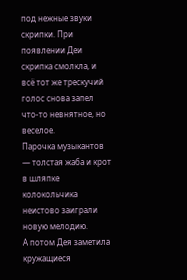под нежные звуки скрипки. При появлении Деи скрипка смолкла, и всё тот же трескучий голос снова запел что-то невнятное, но веселое.
Парочка музыкантов — толстая жаба и крот в шляпке колокольчика неистово заиграли новую мелодию.
А потом Дея заметила кружащиеся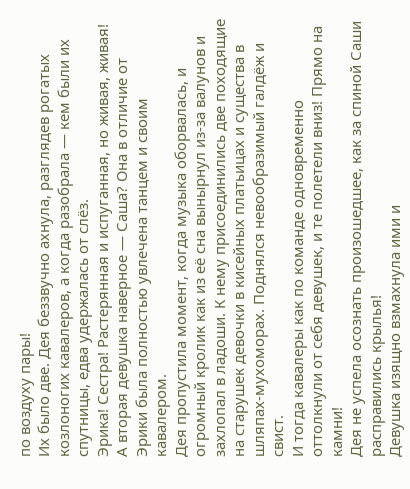по воздуху пары!
Их было две. Дея беззвучно ахнула, разглядев рогатых козлоногих кавалеров, а когда разобрала — кем были их спутницы, едва удержалась от слёз.
Эрика! Сестра! Растерянная и испуганная, но живая, живая!
А вторая девушка наверное — Саша? Она в отличие от Эрики была полностью увлечена танцем и своим кавалером.
Дея пропустила момент, когда музыка оборвалась, и огромный кролик как из её сна вынырнул из-за валунов и захлопал в ладоши. К нему присоединились две походящие на старушек девочки в кисейных платьицах и существа в шляпах-мухоморах. Поднялся невообразимый галдёж и свист.
И тогда кавалеры как по команде одновременно оттолкнули от себя девушек, и те полетели вниз! Прямо на камни!
Дея не успела осознать произошедшее, как за спиной Саши расправились крылья!
Девушка изящно взмахнула ими и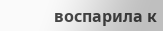воспарила к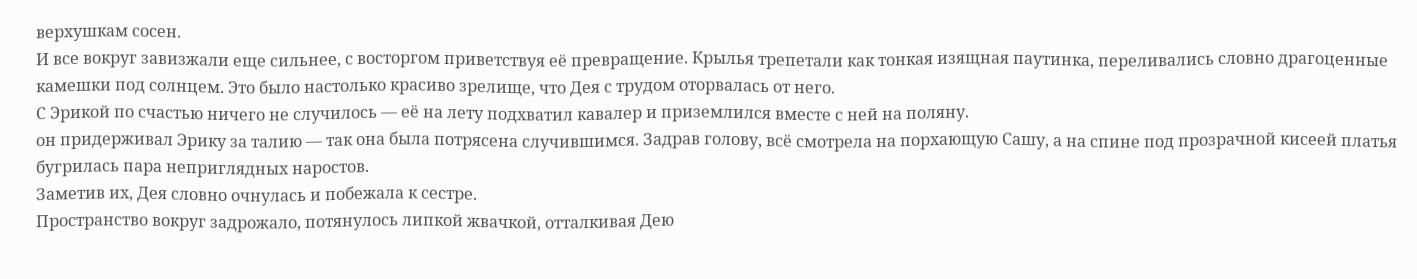верхушкам сосен.
И все вокруг завизжали еще сильнее, с восторгом приветствуя её превращение. Крылья трепетали как тонкая изящная паутинка, переливались словно драгоценные камешки под солнцем. Это было настолько красиво зрелище, что Дея с трудом оторвалась от него.
С Эрикой по счастью ничего не случилось — её на лету подхватил кавалер и приземлился вместе с ней на поляну.
он придерживал Эрику за талию — так она была потрясена случившимся. Задрав голову, всё смотрела на порхающую Сашу, а на спине под прозрачной кисеей платья бугрилась пара неприглядных наростов.
Заметив их, Дея словно очнулась и побежала к сестре.
Пространство вокруг задрожало, потянулось липкой жвачкой, отталкивая Дею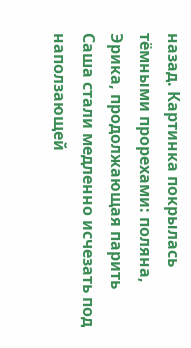назад. Картинка покрылась тёмными прорехами: поляна, Эрика, продолжающая парить Саша стали медленно исчезать под наползающей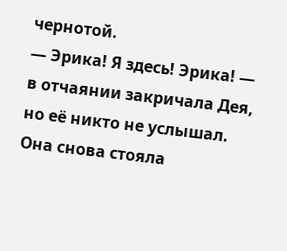чернотой.
— Эрика! Я здесь! Эрика! — в отчаянии закричала Дея, но её никто не услышал. Она снова стояла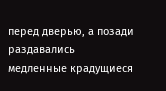перед дверью, а позади раздавались медленные крадущиеся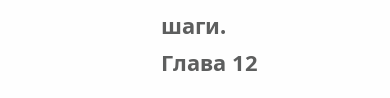шаги.
Глава 12